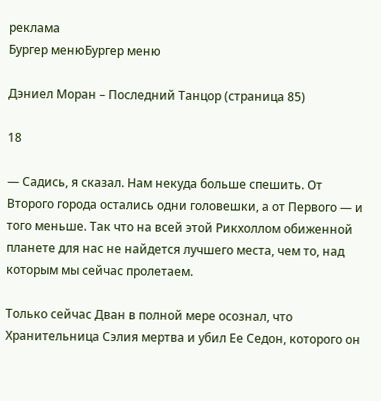реклама
Бургер менюБургер меню

Дэниел Моран – Последний Танцор (страница 85)

18

— Садись, я сказал. Нам некуда больше спешить. От Второго города остались одни головешки, а от Первого — и того меньше. Так что на всей этой Рикхоллом обиженной планете для нас не найдется лучшего места, чем то, над которым мы сейчас пролетаем.

Только сейчас Дван в полной мере осознал, что Хранительница Сэлия мертва и убил Ее Седон, которого он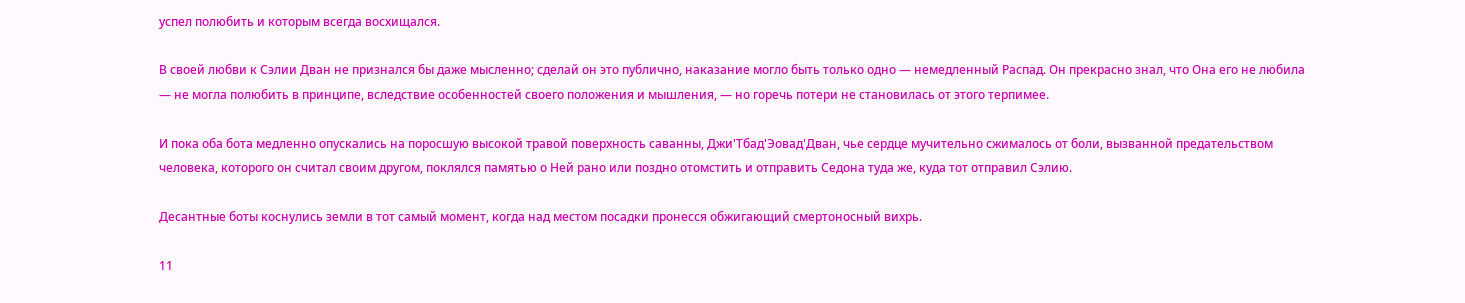успел полюбить и которым всегда восхищался.

В своей любви к Сэлии Дван не признался бы даже мысленно; сделай он это публично, наказание могло быть только одно — немедленный Распад. Он прекрасно знал, что Она его не любила — не могла полюбить в принципе, вследствие особенностей своего положения и мышления, — но горечь потери не становилась от этого терпимее.

И пока оба бота медленно опускались на поросшую высокой травой поверхность саванны, Джи'Тбад'Эовад'Дван, чье сердце мучительно сжималось от боли, вызванной предательством человека, которого он считал своим другом, поклялся памятью о Ней рано или поздно отомстить и отправить Седона туда же, куда тот отправил Сэлию.

Десантные боты коснулись земли в тот самый момент, когда над местом посадки пронесся обжигающий смертоносный вихрь.

11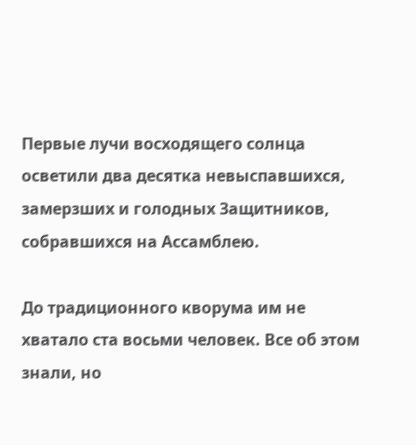Первые лучи восходящего солнца осветили два десятка невыспавшихся, замерзших и голодных Защитников, собравшихся на Ассамблею.

До традиционного кворума им не хватало ста восьми человек. Все об этом знали, но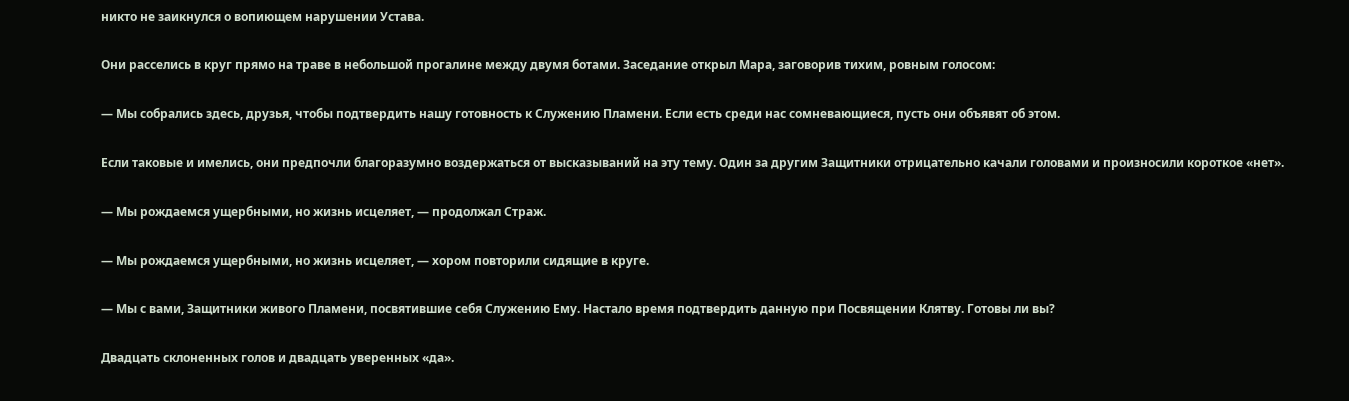никто не заикнулся о вопиющем нарушении Устава.

Они расселись в круг прямо на траве в небольшой прогалине между двумя ботами. Заседание открыл Мара, заговорив тихим, ровным голосом:

— Мы собрались здесь, друзья, чтобы подтвердить нашу готовность к Служению Пламени. Если есть среди нас сомневающиеся, пусть они объявят об этом.

Если таковые и имелись, они предпочли благоразумно воздержаться от высказываний на эту тему. Один за другим Защитники отрицательно качали головами и произносили короткое «нет».

— Мы рождаемся ущербными, но жизнь исцеляет, — продолжал Страж.

— Мы рождаемся ущербными, но жизнь исцеляет, — хором повторили сидящие в круге.

— Мы с вами, Защитники живого Пламени, посвятившие себя Служению Ему. Настало время подтвердить данную при Посвящении Клятву. Готовы ли вы?

Двадцать склоненных голов и двадцать уверенных «да».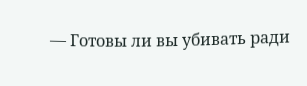— Готовы ли вы убивать ради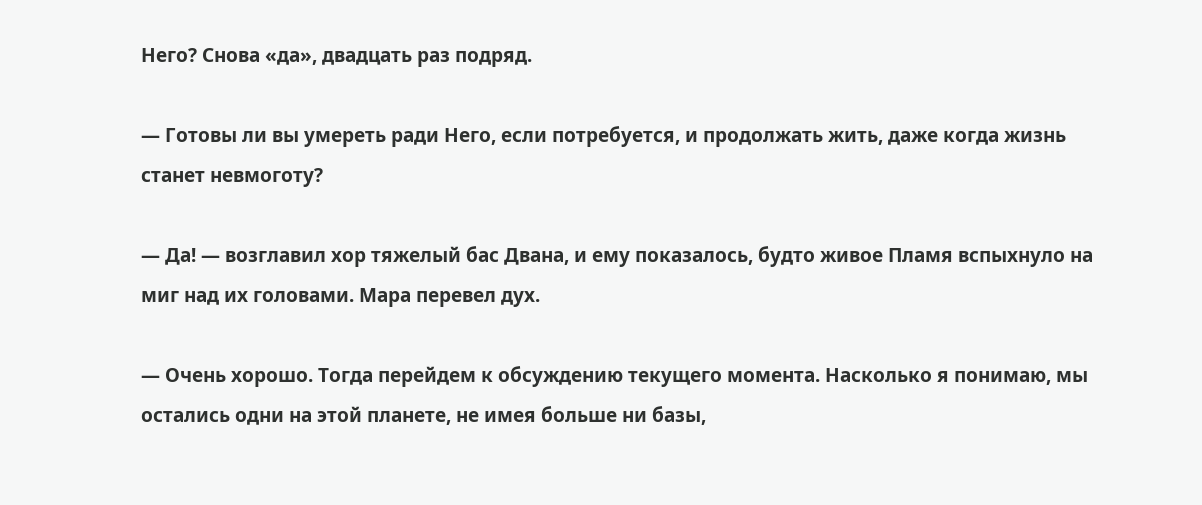Него? Снова «да», двадцать раз подряд.

— Готовы ли вы умереть ради Него, если потребуется, и продолжать жить, даже когда жизнь станет невмоготу?

— Да! — возглавил хор тяжелый бас Двана, и ему показалось, будто живое Пламя вспыхнуло на миг над их головами. Мара перевел дух.

— Очень хорошо. Тогда перейдем к обсуждению текущего момента. Насколько я понимаю, мы остались одни на этой планете, не имея больше ни базы,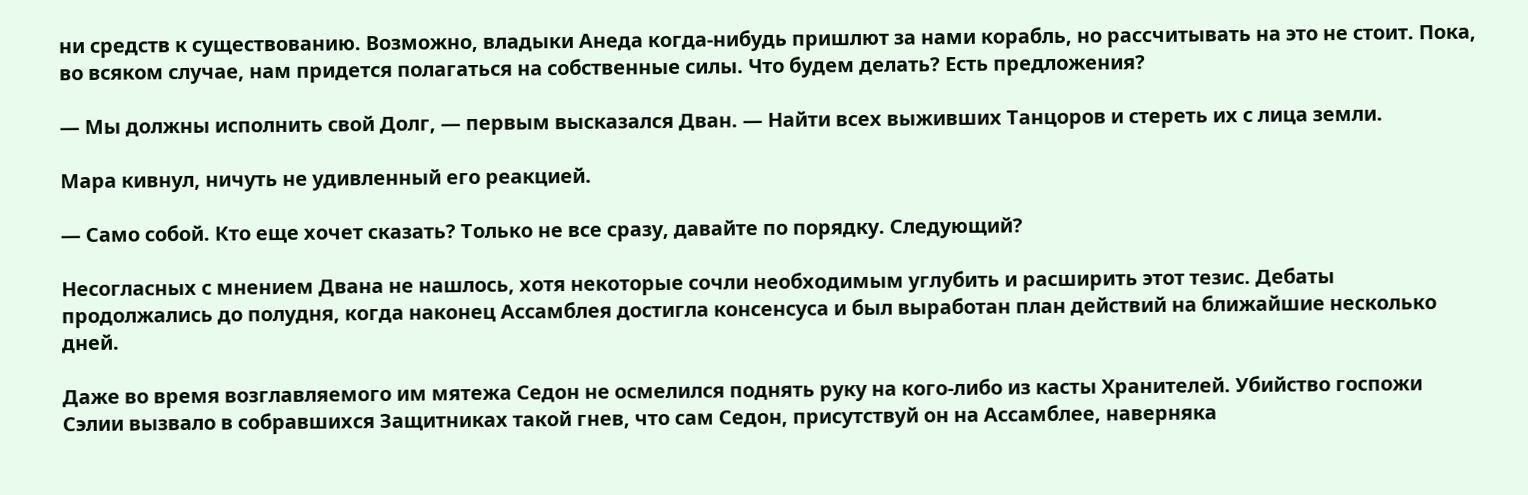ни средств к существованию. Возможно, владыки Анеда когда-нибудь пришлют за нами корабль, но рассчитывать на это не стоит. Пока, во всяком случае, нам придется полагаться на собственные силы. Что будем делать? Есть предложения?

— Мы должны исполнить свой Долг, — первым высказался Дван. — Найти всех выживших Танцоров и стереть их с лица земли.

Мара кивнул, ничуть не удивленный его реакцией.

— Само собой. Кто еще хочет сказать? Только не все сразу, давайте по порядку. Следующий?

Несогласных с мнением Двана не нашлось, хотя некоторые сочли необходимым углубить и расширить этот тезис. Дебаты продолжались до полудня, когда наконец Ассамблея достигла консенсуса и был выработан план действий на ближайшие несколько дней.

Даже во время возглавляемого им мятежа Седон не осмелился поднять руку на кого-либо из касты Хранителей. Убийство госпожи Сэлии вызвало в собравшихся Защитниках такой гнев, что сам Седон, присутствуй он на Ассамблее, наверняка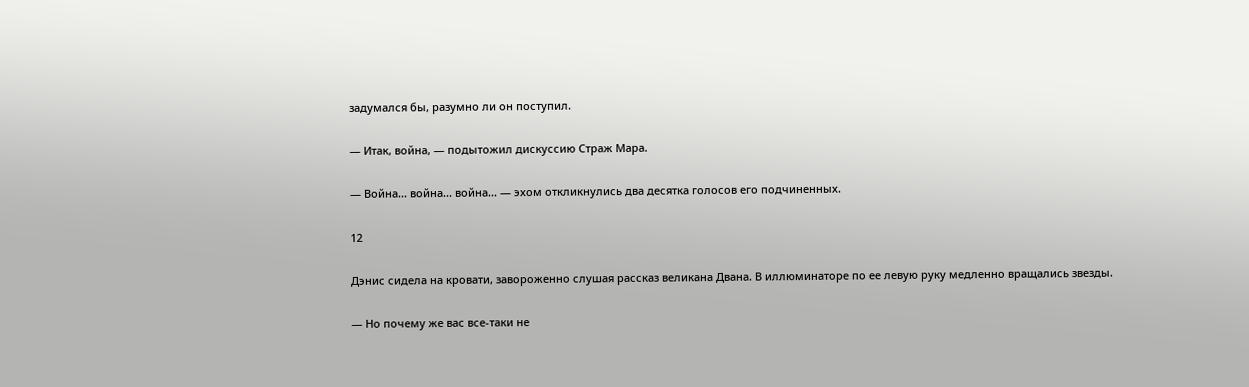задумался бы, разумно ли он поступил.

— Итак, война, — подытожил дискуссию Страж Мара.

— Война... война... война... — эхом откликнулись два десятка голосов его подчиненных.

12

Дэнис сидела на кровати, завороженно слушая рассказ великана Двана. В иллюминаторе по ее левую руку медленно вращались звезды.

— Но почему же вас все-таки не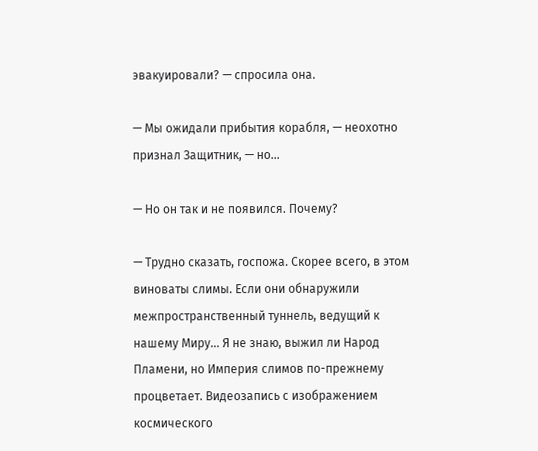эвакуировали? — спросила она.

— Мы ожидали прибытия корабля, — неохотно признал Защитник, — но...

— Но он так и не появился. Почему?

— Трудно сказать, госпожа. Скорее всего, в этом виноваты слимы. Если они обнаружили межпространственный туннель, ведущий к нашему Миру... Я не знаю, выжил ли Народ Пламени, но Империя слимов по-прежнему процветает. Видеозапись с изображением космического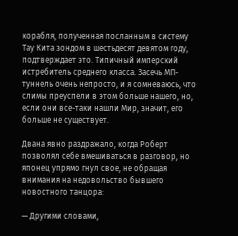корабля, полученная посланным в систему Тау Кита зондом в шестьдесят девятом году, подтверждает это. Типичный имперский истребитель среднего класса. Засечь МП-туннель очень непросто, и я сомневаюсь, что слимы преуспели в этом больше нашего, но, если они все-таки нашли Мир, значит, его больше не существует.

Двана явно раздражало, когда Роберт позволял себе вмешиваться в разговор, но японец упрямо гнул свое, не обращая внимания на недовольство бывшего новостного танцора:

— Другими словами,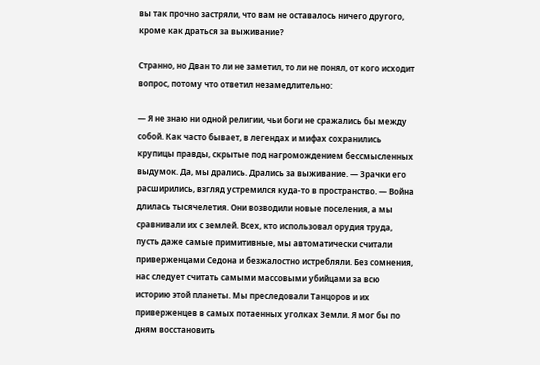вы так прочно застряли, что вам не оставалось ничего другого, кроме как драться за выживание?

Странно, но Дван то ли не заметил, то ли не понял, от кого исходит вопрос, потому что ответил незамедлительно:

— Я не знаю ни одной религии, чьи боги не сражались бы между собой. Как часто бывает, в легендах и мифах сохранились крупицы правды, скрытые под нагромождением бессмысленных выдумок. Да, мы дрались. Дрались за выживание. — Зрачки его расширились, взгляд устремился куда-то в пространство. — Война длилась тысячелетия. Они возводили новые поселения, а мы сравнивали их с землей. Всех, кто использовал орудия труда, пусть даже самые примитивные, мы автоматически считали приверженцами Седона и безжалостно истребляли. Без сомнения, нас следует считать самыми массовыми убийцами за всю историю этой планеты. Мы преследовали Танцоров и их приверженцев в самых потаенных уголках Земли. Я мог бы по дням восстановить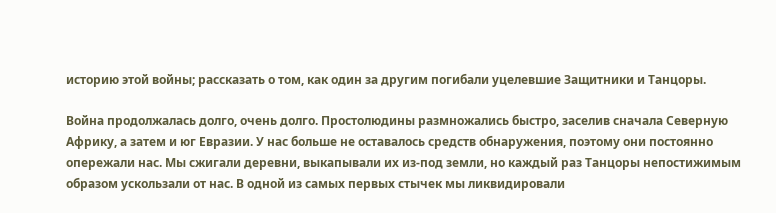историю этой войны; рассказать о том, как один за другим погибали уцелевшие Защитники и Танцоры.

Война продолжалась долго, очень долго. Простолюдины размножались быстро, заселив сначала Северную Африку, а затем и юг Евразии. У нас больше не оставалось средств обнаружения, поэтому они постоянно опережали нас. Мы сжигали деревни, выкапывали их из-под земли, но каждый раз Танцоры непостижимым образом ускользали от нас. В одной из самых первых стычек мы ликвидировали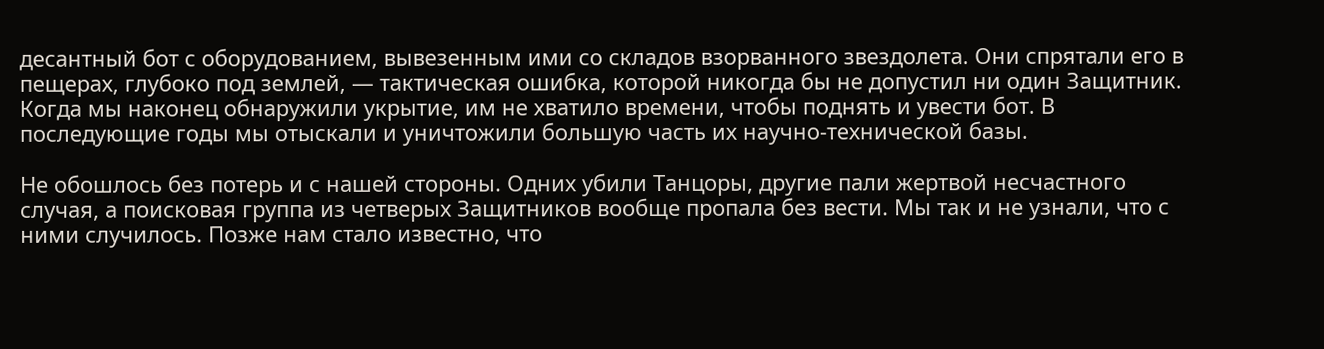десантный бот с оборудованием, вывезенным ими со складов взорванного звездолета. Они спрятали его в пещерах, глубоко под землей, — тактическая ошибка, которой никогда бы не допустил ни один Защитник. Когда мы наконец обнаружили укрытие, им не хватило времени, чтобы поднять и увести бот. В последующие годы мы отыскали и уничтожили большую часть их научно-технической базы.

Не обошлось без потерь и с нашей стороны. Одних убили Танцоры, другие пали жертвой несчастного случая, а поисковая группа из четверых Защитников вообще пропала без вести. Мы так и не узнали, что с ними случилось. Позже нам стало известно, что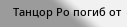Танцор Ро погиб от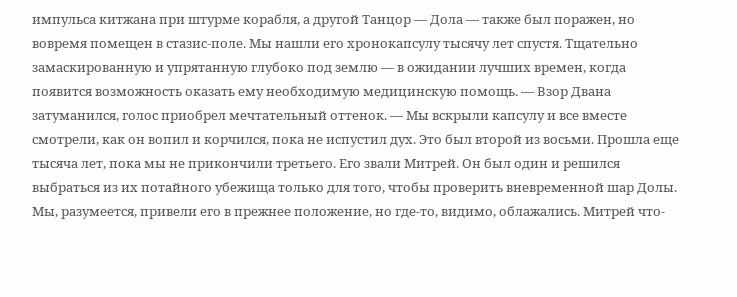импульса китжана при штурме корабля, а другой Танцор — Дола — также был поражен, но вовремя помещен в стазис-поле. Мы нашли его хронокапсулу тысячу лет спустя. Тщательно замаскированную и упрятанную глубоко под землю — в ожидании лучших времен, когда появится возможность оказать ему необходимую медицинскую помощь. — Взор Двана затуманился, голос приобрел мечтательный оттенок. — Мы вскрыли капсулу и все вместе смотрели, как он вопил и корчился, пока не испустил дух. Это был второй из восьми. Прошла еще тысяча лет, пока мы не прикончили третьего. Его звали Митрей. Он был один и решился выбраться из их потайного убежища только для того, чтобы проверить вневременной шар Долы. Мы, разумеется, привели его в прежнее положение, но где-то, видимо, облажались. Митрей что-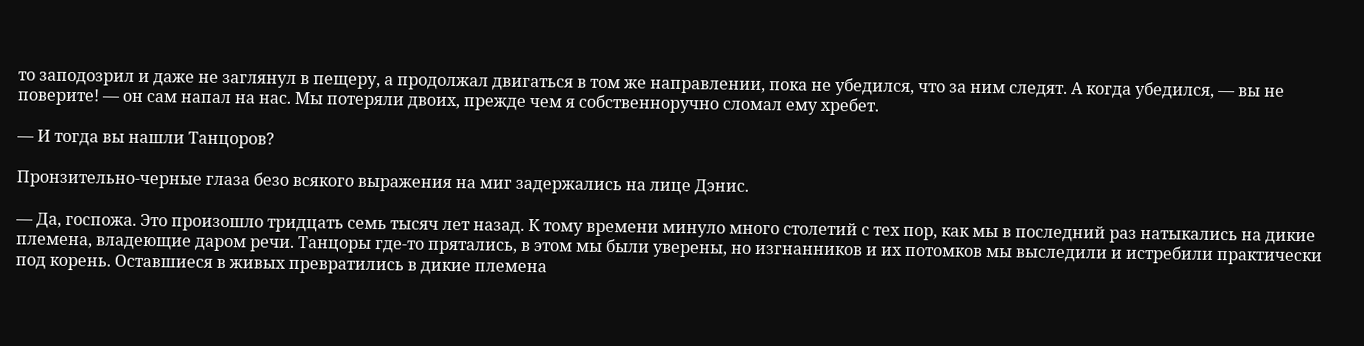то заподозрил и даже не заглянул в пещеру, а продолжал двигаться в том же направлении, пока не убедился, что за ним следят. А когда убедился, — вы не поверите! — он сам напал на нас. Мы потеряли двоих, прежде чем я собственноручно сломал ему хребет.

— И тогда вы нашли Танцоров?

Пронзительно-черные глаза безо всякого выражения на миг задержались на лице Дэнис.

— Да, госпожа. Это произошло тридцать семь тысяч лет назад. К тому времени минуло много столетий с тех пор, как мы в последний раз натыкались на дикие племена, владеющие даром речи. Танцоры где-то прятались, в этом мы были уверены, но изгнанников и их потомков мы выследили и истребили практически под корень. Оставшиеся в живых превратились в дикие племена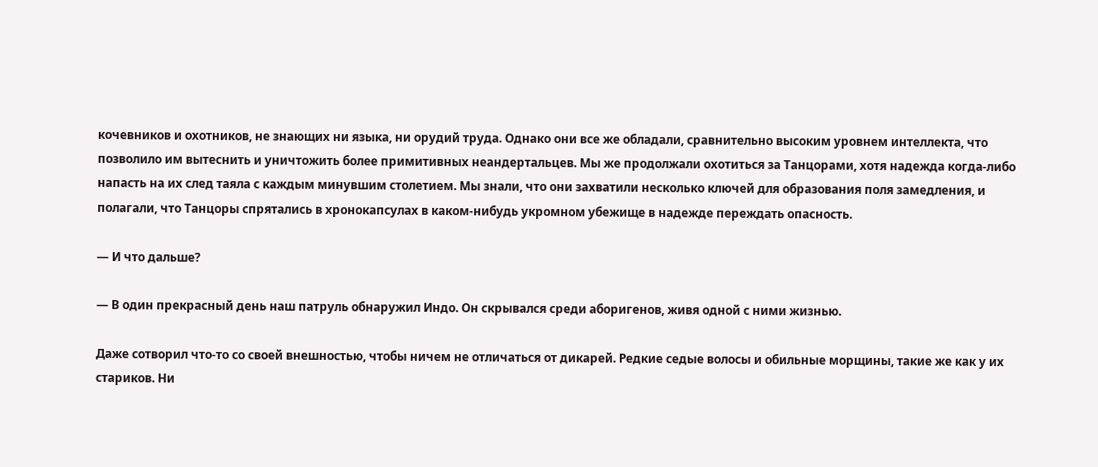кочевников и охотников, не знающих ни языка, ни орудий труда. Однако они все же обладали, сравнительно высоким уровнем интеллекта, что позволило им вытеснить и уничтожить более примитивных неандертальцев. Мы же продолжали охотиться за Танцорами, хотя надежда когда-либо напасть на их след таяла с каждым минувшим столетием. Мы знали, что они захватили несколько ключей для образования поля замедления, и полагали, что Танцоры спрятались в хронокапсулах в каком-нибудь укромном убежище в надежде переждать опасность.

— И что дальше?

— В один прекрасный день наш патруль обнаружил Индо. Он скрывался среди аборигенов, живя одной с ними жизнью.

Даже сотворил что-то со своей внешностью, чтобы ничем не отличаться от дикарей. Редкие седые волосы и обильные морщины, такие же как у их стариков. Ни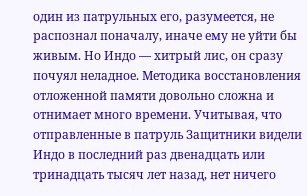один из патрульных его, разумеется, не распознал поначалу, иначе ему не уйти бы живым. Но Индо — хитрый лис, он сразу почуял неладное. Методика восстановления отложенной памяти довольно сложна и отнимает много времени. Учитывая, что отправленные в патруль Защитники видели Индо в последний раз двенадцать или тринадцать тысяч лет назад, нет ничего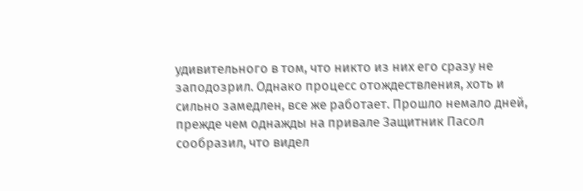удивительного в том, что никто из них его сразу не заподозрил. Однако процесс отождествления, хоть и сильно замедлен, все же работает. Прошло немало дней, прежде чем однажды на привале Защитник Пасол сообразил, что видел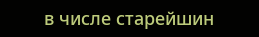в числе старейшин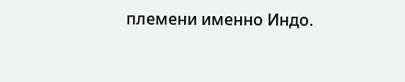племени именно Индо.